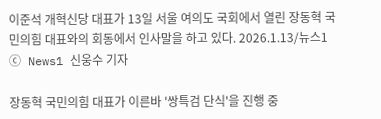이준석 개혁신당 대표가 13일 서울 여의도 국회에서 열린 장동혁 국민의힘 대표와의 회동에서 인사말을 하고 있다. 2026.1.13/뉴스1 ⓒ News1 신웅수 기자

장동혁 국민의힘 대표가 이른바 '쌍특검 단식'을 진행 중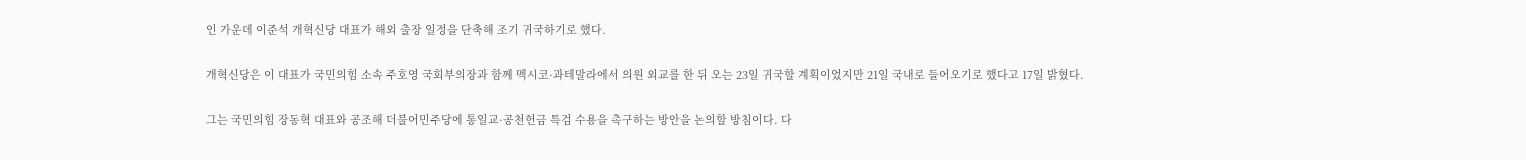인 가운데 이준석 개혁신당 대표가 해외 출장 일정을 단축해 조기 귀국하기로 했다.

개혁신당은 이 대표가 국민의힘 소속 주호영 국회부의장과 함께 멕시코·과테말라에서 의원 외교를 한 뒤 오는 23일 귀국할 계획이었지만 21일 국내로 들어오기로 했다고 17일 밝혔다.

그는 국민의힘 장동혁 대표와 공조해 더불어민주당에 통일교·공천헌금 특검 수용을 촉구하는 방안을 논의할 방침이다. 다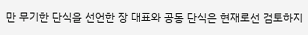만 무기한 단식을 선언한 장 대표와 공동 단식은 현재로선 검토하지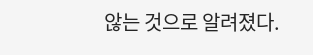않는 것으로 알려졌다.